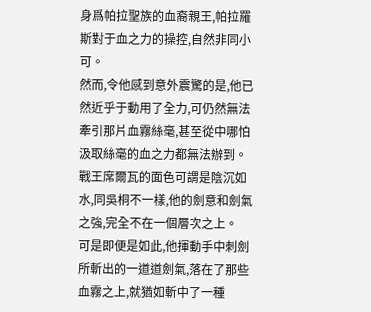身爲帕拉聖族的血裔親王,帕拉羅斯對于血之力的操控,自然非同小可。
然而,令他感到意外震驚的是,他已然近乎于動用了全力,可仍然無法牽引那片血霧絲毫,甚至從中哪怕汲取絲毫的血之力都無法辦到。
戰王席爾瓦的面色可謂是陰沉如水,同吳桐不一樣,他的劍意和劍氣之強,完全不在一個層次之上。
可是即便是如此,他揮動手中刺劍所斬出的一道道劍氣,落在了那些血霧之上,就猶如斬中了一種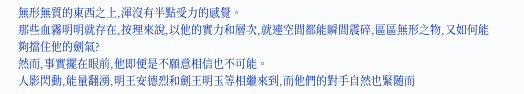無形無質的東西之上,渾沒有半點受力的感覺。
那些血霧明明就存在,按理來說,以他的實力和層次,就連空間都能瞬間震碎,區區無形之物,又如何能夠擋住他的劍氣?
然而,事實擺在眼前,他即便是不願意相信也不可能。
人影閃動,能量翻湧,明王安德烈和劍王明玉等相繼來到,而他們的對手自然也緊随而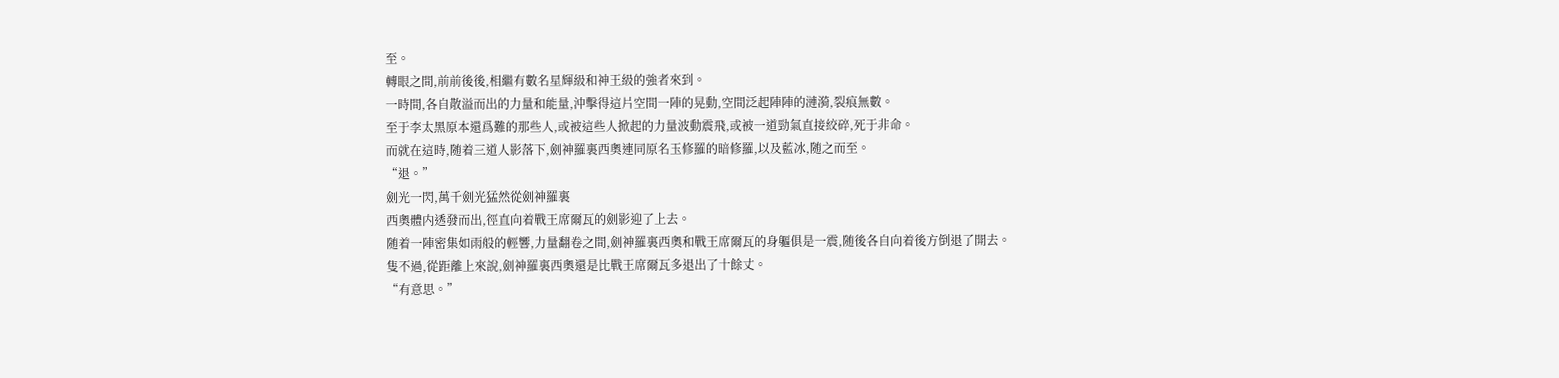至。
轉眼之間,前前後後,相繼有數名星輝級和神王級的強者來到。
一時間,各自散溢而出的力量和能量,沖擊得這片空間一陣的晃動,空間泛起陣陣的漣漪,裂痕無數。
至于李太黑原本還爲難的那些人,或被這些人掀起的力量波動震飛,或被一道勁氣直接絞碎,死于非命。
而就在這時,随着三道人影落下,劍神羅裏西奧連同原名玉修羅的暗修羅,以及藍冰,随之而至。
“退。”
劍光一閃,萬千劍光猛然從劍神羅裏
西奧體内透發而出,徑直向着戰王席爾瓦的劍影迎了上去。
随着一陣密集如雨般的輕響,力量翻卷之間,劍神羅裏西奧和戰王席爾瓦的身軀俱是一震,随後各自向着後方倒退了開去。
隻不過,從距離上來說,劍神羅裏西奧還是比戰王席爾瓦多退出了十餘丈。
“有意思。”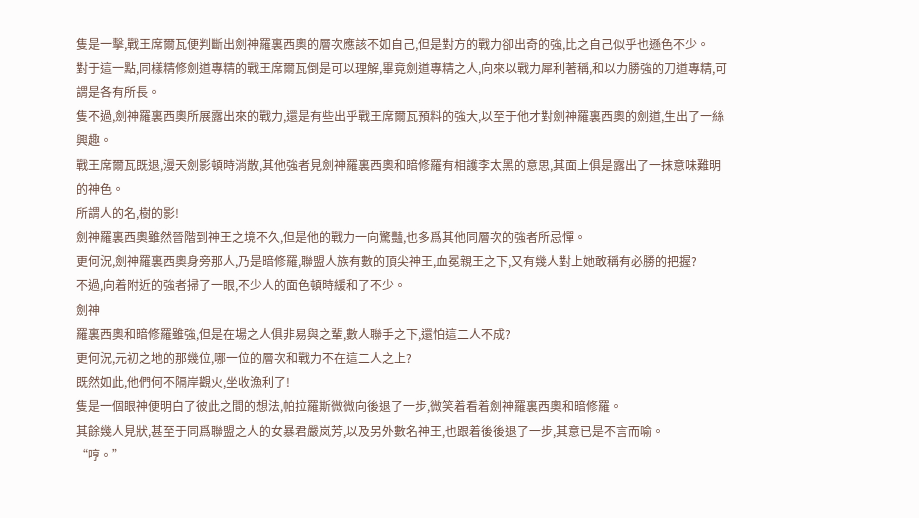隻是一擊,戰王席爾瓦便判斷出劍神羅裏西奧的層次應該不如自己,但是對方的戰力卻出奇的強,比之自己似乎也遜色不少。
對于這一點,同樣精修劍道專精的戰王席爾瓦倒是可以理解,畢竟劍道專精之人,向來以戰力犀利著稱,和以力勝強的刀道專精,可謂是各有所長。
隻不過,劍神羅裏西奧所展露出來的戰力,還是有些出乎戰王席爾瓦預料的強大,以至于他才對劍神羅裏西奧的劍道,生出了一絲興趣。
戰王席爾瓦既退,漫天劍影頓時消散,其他強者見劍神羅裏西奧和暗修羅有相護李太黑的意思,其面上俱是露出了一抹意味難明的神色。
所謂人的名,樹的影!
劍神羅裏西奧雖然晉階到神王之境不久,但是他的戰力一向驚豔,也多爲其他同層次的強者所忌憚。
更何況,劍神羅裏西奧身旁那人,乃是暗修羅,聯盟人族有數的頂尖神王,血冕親王之下,又有幾人對上她敢稱有必勝的把握?
不過,向着附近的強者掃了一眼,不少人的面色頓時緩和了不少。
劍神
羅裏西奧和暗修羅雖強,但是在場之人俱非易與之輩,數人聯手之下,還怕這二人不成?
更何況,元初之地的那幾位,哪一位的層次和戰力不在這二人之上?
既然如此,他們何不隔岸觀火,坐收漁利了!
隻是一個眼神便明白了彼此之間的想法,帕拉羅斯微微向後退了一步,微笑着看着劍神羅裏西奧和暗修羅。
其餘幾人見狀,甚至于同爲聯盟之人的女暴君嚴岚芳,以及另外數名神王,也跟着後後退了一步,其意已是不言而喻。
“哼。”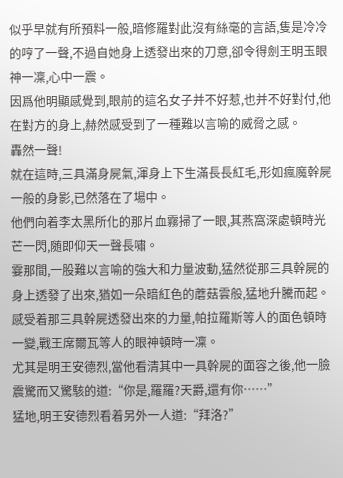似乎早就有所預料一般,暗修羅對此沒有絲毫的言語,隻是冷冷的哼了一聲,不過自她身上透發出來的刀意,卻令得劍王明玉眼神一凜,心中一震。
因爲他明顯感覺到,眼前的這名女子并不好惹,也并不好對付,他在對方的身上,赫然感受到了一種難以言喻的威脅之感。
轟然一聲!
就在這時,三具滿身屍氣,渾身上下生滿長長紅毛,形如瘋魔幹屍一般的身影,已然落在了場中。
他們向着李太黑所化的那片血霧掃了一眼,其燕窩深處頓時光芒一閃,随即仰天一聲長嘯。
霎那間,一股難以言喻的強大和力量波動,猛然從那三具幹屍的身上透發了出來,猶如一朵暗紅色的蘑菇雲般,猛地升騰而起。
感受着那三具幹屍透發出來的力量,帕拉羅斯等人的面色頓時一變,戰王席爾瓦等人的眼神頓時一凜。
尤其是明王安德烈,當他看清其中一具幹屍的面容之後,他一臉震驚而又驚駭的道:“你是,羅羅?天爵,還有你……”
猛地,明王安德烈看着另外一人道:“拜洛?”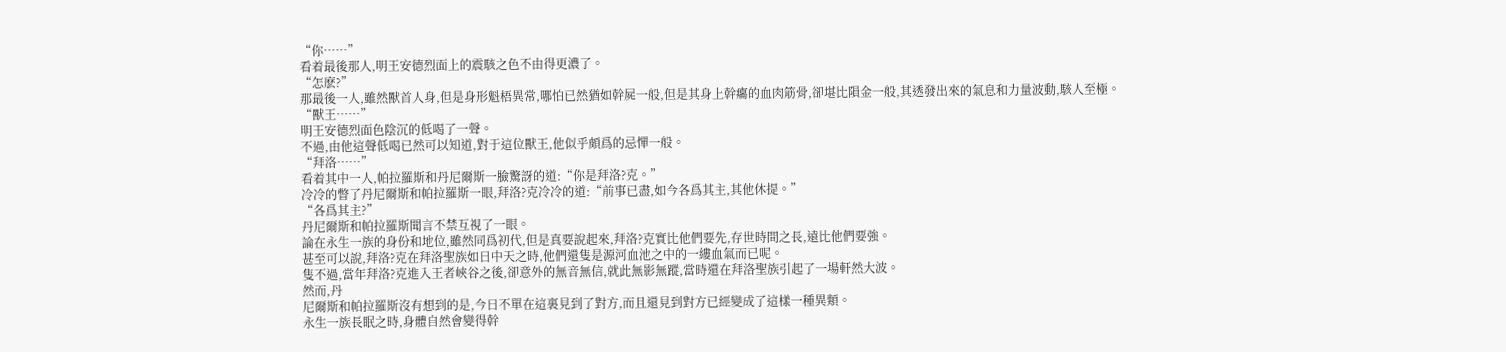“你……”
看着最後那人,明王安德烈面上的震駭之色不由得更濃了。
“怎麽?”
那最後一人,雖然獸首人身,但是身形魁梧異常,哪怕已然猶如幹屍一般,但是其身上幹癟的血肉筋骨,卻堪比隕金一般,其透發出來的氣息和力量波動,駭人至極。
“獸王……”
明王安德烈面色陰沉的低喝了一聲。
不過,由他這聲低喝已然可以知道,對于這位獸王,他似乎頗爲的忌憚一般。
“拜洛……”
看着其中一人,帕拉羅斯和丹尼爾斯一臉驚訝的道:“你是拜洛?克。”
冷冷的瞥了丹尼爾斯和帕拉羅斯一眼,拜洛?克冷冷的道:“前事已盡,如今各爲其主,其他休提。”
“各爲其主?”
丹尼爾斯和帕拉羅斯聞言不禁互視了一眼。
論在永生一族的身份和地位,雖然同爲初代,但是真要說起來,拜洛?克實比他們要先,存世時間之長,遠比他們要強。
甚至可以說,拜洛?克在拜洛聖族如日中天之時,他們還隻是源河血池之中的一縷血氣而已呢。
隻不過,當年拜洛?克進入王者峽谷之後,卻意外的無音無信,就此無影無蹤,當時還在拜洛聖族引起了一場軒然大波。
然而,丹
尼爾斯和帕拉羅斯沒有想到的是,今日不單在這裏見到了對方,而且還見到對方已經變成了這樣一種異類。
永生一族長眠之時,身體自然會變得幹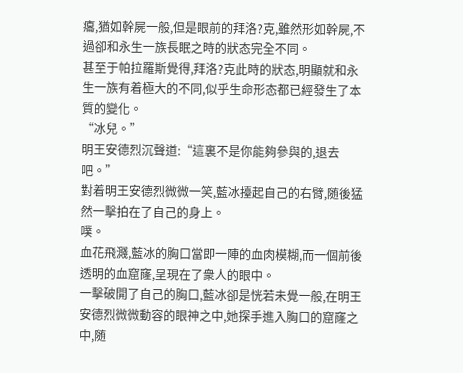癟,猶如幹屍一般,但是眼前的拜洛?克,雖然形如幹屍,不過卻和永生一族長眠之時的狀态完全不同。
甚至于帕拉羅斯覺得,拜洛?克此時的狀态,明顯就和永生一族有着極大的不同,似乎生命形态都已經發生了本質的變化。
“冰兒。”
明王安德烈沉聲道:“這裏不是你能夠參與的,退去吧。”
對着明王安德烈微微一笑,藍冰擡起自己的右臂,随後猛然一擊拍在了自己的身上。
噗。
血花飛濺,藍冰的胸口當即一陣的血肉模糊,而一個前後透明的血窟窿,呈現在了衆人的眼中。
一擊破開了自己的胸口,藍冰卻是恍若未覺一般,在明王安德烈微微動容的眼神之中,她探手進入胸口的窟窿之中,随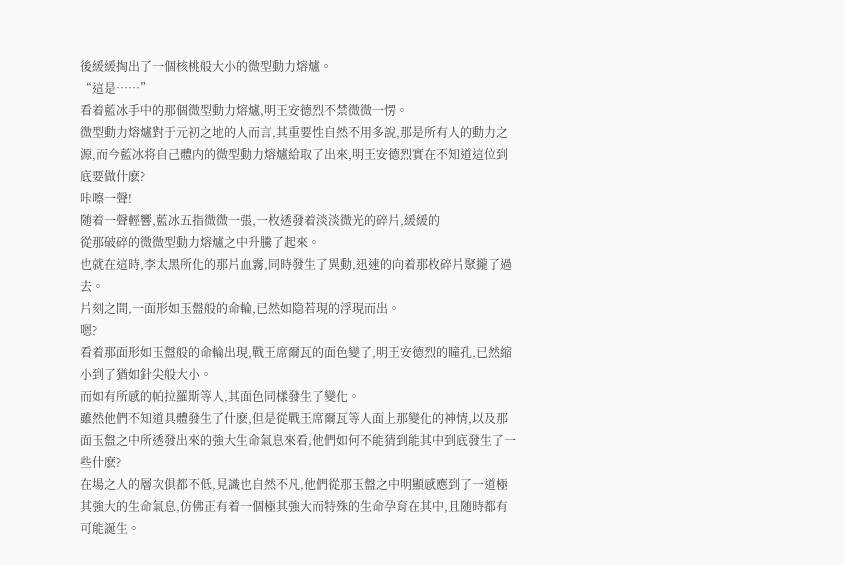後緩緩掏出了一個核桃般大小的微型動力熔爐。
“這是……”
看着藍冰手中的那個微型動力熔爐,明王安德烈不禁微微一愣。
微型動力熔爐對于元初之地的人而言,其重要性自然不用多說,那是所有人的動力之源,而今藍冰将自己體内的微型動力熔爐給取了出來,明王安德烈實在不知道這位到底要做什麽?
咔嚓一聲!
随着一聲輕響,藍冰五指微微一張,一枚透發着淡淡微光的碎片,緩緩的
從那破碎的微微型動力熔爐之中升騰了起來。
也就在這時,李太黑所化的那片血霧,同時發生了異動,迅速的向着那枚碎片聚攏了過去。
片刻之間,一面形如玉盤般的命輪,已然如隐若現的浮現而出。
嗯?
看着那面形如玉盤般的命輪出現,戰王席爾瓦的面色變了,明王安德烈的瞳孔,已然縮小到了猶如針尖般大小。
而如有所感的帕拉羅斯等人,其面色同樣發生了變化。
雖然他們不知道具體發生了什麽,但是從戰王席爾瓦等人面上那變化的神情,以及那面玉盤之中所透發出來的強大生命氣息來看,他們如何不能猜到能其中到底發生了一些什麽?
在場之人的層次俱都不低,見識也自然不凡,他們從那玉盤之中明顯感應到了一道極其強大的生命氣息,仿佛正有着一個極其強大而特殊的生命孕育在其中,且随時都有可能誕生。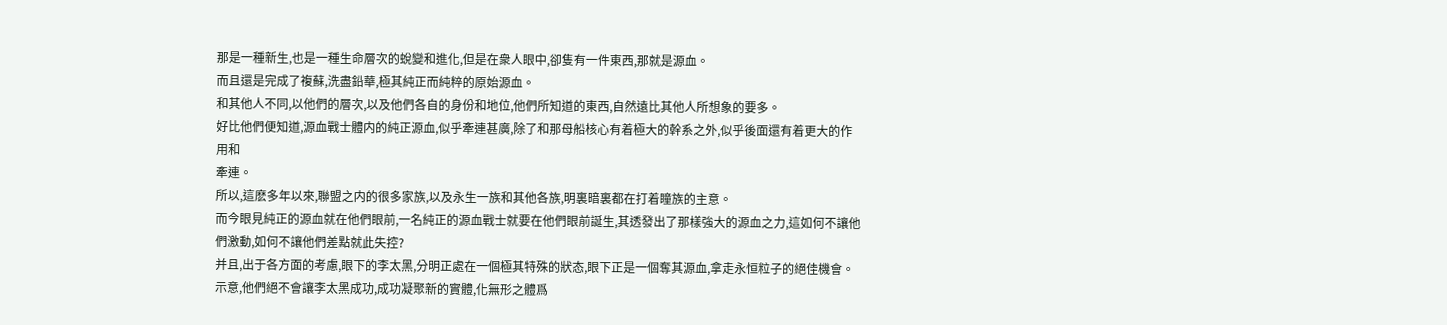那是一種新生,也是一種生命層次的蛻變和進化,但是在衆人眼中,卻隻有一件東西,那就是源血。
而且還是完成了複蘇,洗盡鉛華,極其純正而純粹的原始源血。
和其他人不同,以他們的層次,以及他們各自的身份和地位,他們所知道的東西,自然遠比其他人所想象的要多。
好比他們便知道,源血戰士體内的純正源血,似乎牽連甚廣,除了和那母船核心有着極大的幹系之外,似乎後面還有着更大的作用和
牽連。
所以,這麽多年以來,聯盟之内的很多家族,以及永生一族和其他各族,明裏暗裏都在打着瞳族的主意。
而今眼見純正的源血就在他們眼前,一名純正的源血戰士就要在他們眼前誕生,其透發出了那樣強大的源血之力,這如何不讓他們激動,如何不讓他們差點就此失控?
并且,出于各方面的考慮,眼下的李太黑,分明正處在一個極其特殊的狀态,眼下正是一個奪其源血,拿走永恒粒子的絕佳機會。
示意,他們絕不會讓李太黑成功,成功凝聚新的實體,化無形之體爲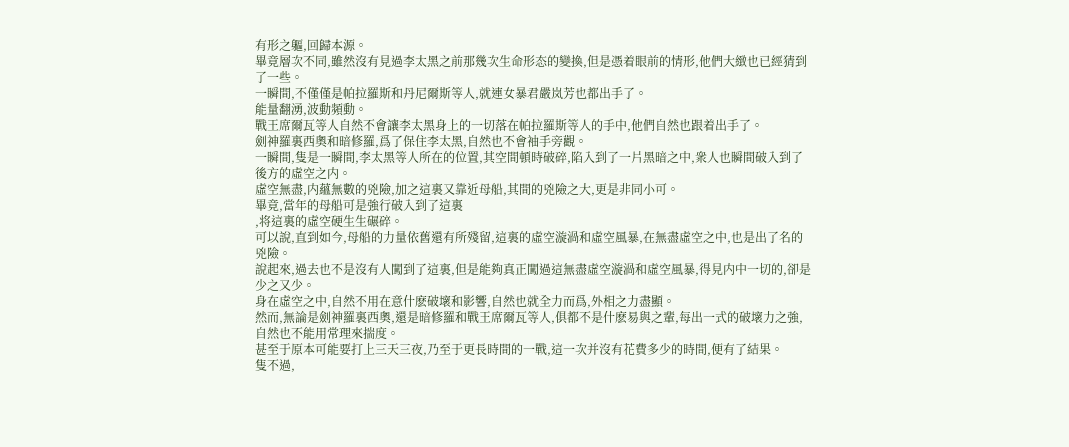有形之軀,回歸本源。
畢竟層次不同,雖然沒有見過李太黑之前那幾次生命形态的變換,但是憑着眼前的情形,他們大緻也已經猜到了一些。
一瞬間,不僅僅是帕拉羅斯和丹尼爾斯等人,就連女暴君嚴岚芳也都出手了。
能量翻湧,波動頻動。
戰王席爾瓦等人自然不會讓李太黑身上的一切落在帕拉羅斯等人的手中,他們自然也跟着出手了。
劍神羅裏西奧和暗修羅,爲了保住李太黑,自然也不會袖手旁觀。
一瞬間,隻是一瞬間,李太黑等人所在的位置,其空間頓時破碎,陷入到了一片黑暗之中,衆人也瞬間破入到了後方的虛空之内。
虛空無盡,内蘊無數的兇險,加之這裏又靠近母船,其間的兇險之大,更是非同小可。
畢竟,當年的母船可是強行破入到了這裏
,将這裏的虛空硬生生碾碎。
可以說,直到如今,母船的力量依舊還有所殘留,這裏的虛空漩渦和虛空風暴,在無盡虛空之中,也是出了名的兇險。
說起來,過去也不是沒有人闖到了這裏,但是能夠真正闖過這無盡虛空漩渦和虛空風暴,得見内中一切的,卻是少之又少。
身在虛空之中,自然不用在意什麽破壞和影響,自然也就全力而爲,外相之力盡顯。
然而,無論是劍神羅裏西奧,還是暗修羅和戰王席爾瓦等人,俱都不是什麽易與之輩,每出一式的破壞力之強,自然也不能用常理來揣度。
甚至于原本可能要打上三天三夜,乃至于更長時間的一戰,這一次并沒有花費多少的時間,便有了結果。
隻不過,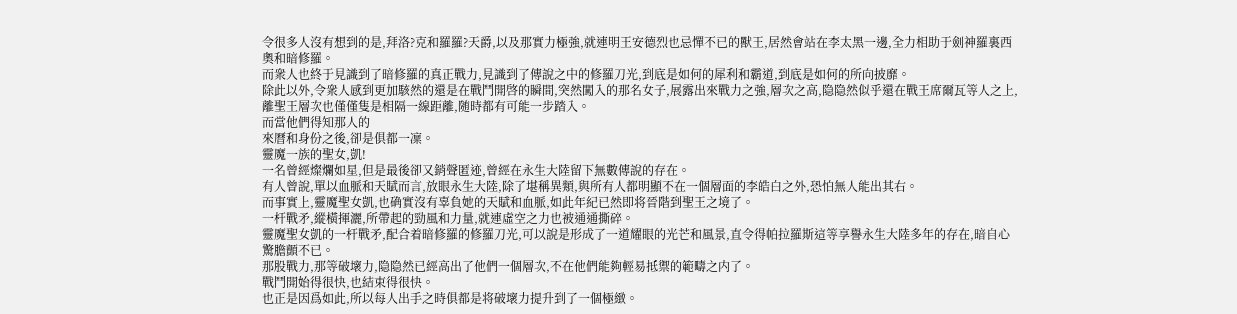令很多人沒有想到的是,拜洛?克和羅羅?天爵,以及那實力極強,就連明王安德烈也忌憚不已的獸王,居然會站在李太黑一邊,全力相助于劍神羅裏西奧和暗修羅。
而衆人也終于見識到了暗修羅的真正戰力,見識到了傳說之中的修羅刀光,到底是如何的犀利和霸道,到底是如何的所向披靡。
除此以外,令衆人感到更加駭然的還是在戰鬥開啓的瞬間,突然闖入的那名女子,展露出來戰力之強,層次之高,隐隐然似乎還在戰王席爾瓦等人之上,離聖王層次也僅僅隻是相隔一線距離,随時都有可能一步踏入。
而當他們得知那人的
來曆和身份之後,卻是俱都一凜。
靈魔一族的聖女,凱!
一名曾經燦爛如星,但是最後卻又銷聲匿迹,曾經在永生大陸留下無數傳說的存在。
有人曾說,單以血脈和天賦而言,放眼永生大陸,除了堪稱異類,與所有人都明顯不在一個層面的李皓白之外,恐怕無人能出其右。
而事實上,靈魔聖女凱,也确實沒有辜負她的天賦和血脈,如此年紀已然即将晉階到聖王之境了。
一杆戰矛,縱橫揮灑,所帶起的勁風和力量,就連虛空之力也被通通撕碎。
靈魔聖女凱的一杆戰矛,配合着暗修羅的修羅刀光,可以說是形成了一道耀眼的光芒和風景,直令得帕拉羅斯這等享譽永生大陸多年的存在,暗自心驚膽顫不已。
那股戰力,那等破壞力,隐隐然已經高出了他們一個層次,不在他們能夠輕易抵禦的範疇之内了。
戰鬥開始得很快,也結束得很快。
也正是因爲如此,所以每人出手之時俱都是将破壞力提升到了一個極緻。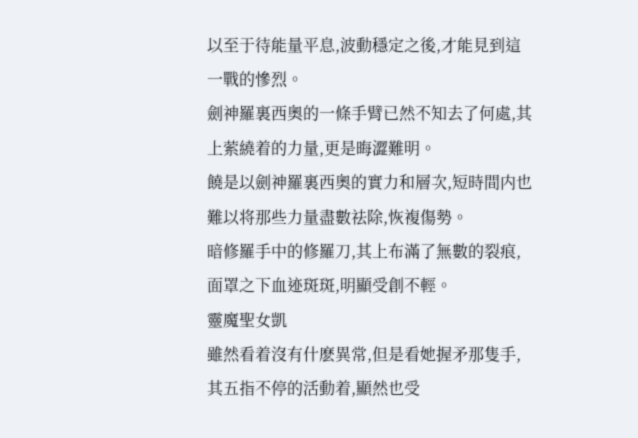以至于待能量平息,波動穩定之後,才能見到這一戰的慘烈。
劍神羅裏西奧的一條手臂已然不知去了何處,其上萦繞着的力量,更是晦澀難明。
饒是以劍神羅裏西奧的實力和層次,短時間内也難以将那些力量盡數祛除,恢複傷勢。
暗修羅手中的修羅刀,其上布滿了無數的裂痕,面罩之下血迹斑斑,明顯受創不輕。
靈魔聖女凱
雖然看着沒有什麽異常,但是看她握矛那隻手,其五指不停的活動着,顯然也受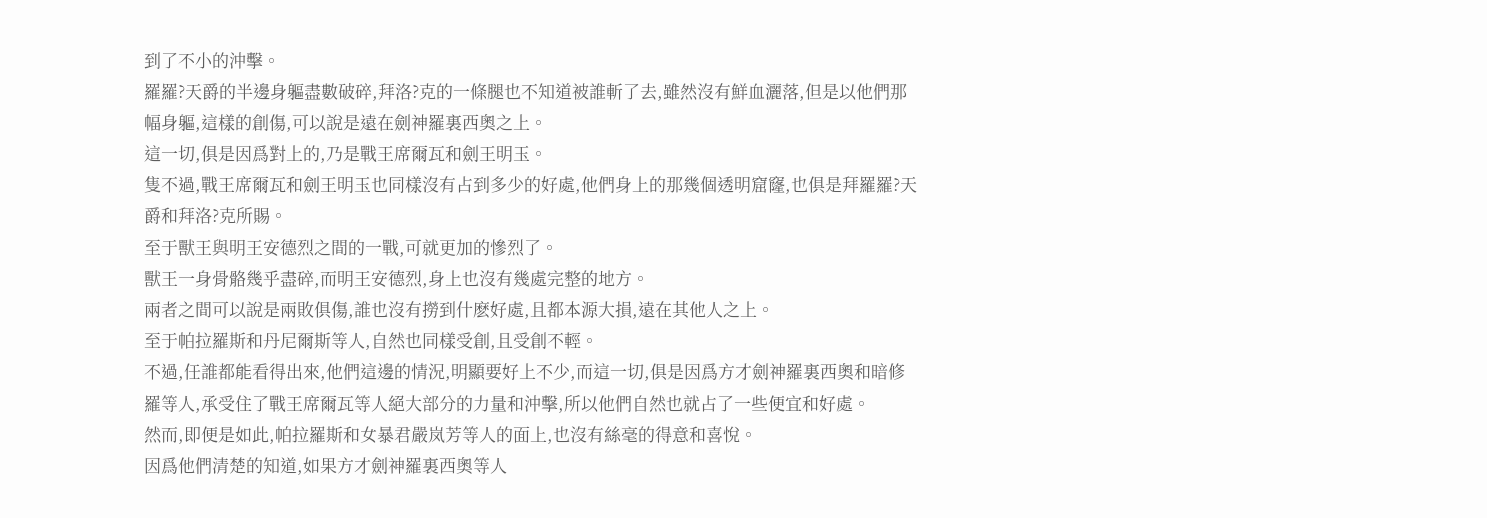到了不小的沖擊。
羅羅?天爵的半邊身軀盡數破碎,拜洛?克的一條腿也不知道被誰斬了去,雖然沒有鮮血灑落,但是以他們那幅身軀,這樣的創傷,可以說是遠在劍神羅裏西奧之上。
這一切,俱是因爲對上的,乃是戰王席爾瓦和劍王明玉。
隻不過,戰王席爾瓦和劍王明玉也同樣沒有占到多少的好處,他們身上的那幾個透明窟窿,也俱是拜羅羅?天爵和拜洛?克所賜。
至于獸王與明王安德烈之間的一戰,可就更加的慘烈了。
獸王一身骨骼幾乎盡碎,而明王安德烈,身上也沒有幾處完整的地方。
兩者之間可以說是兩敗俱傷,誰也沒有撈到什麽好處,且都本源大損,遠在其他人之上。
至于帕拉羅斯和丹尼爾斯等人,自然也同樣受創,且受創不輕。
不過,任誰都能看得出來,他們這邊的情況,明顯要好上不少,而這一切,俱是因爲方才劍神羅裏西奧和暗修羅等人,承受住了戰王席爾瓦等人絕大部分的力量和沖擊,所以他們自然也就占了一些便宜和好處。
然而,即便是如此,帕拉羅斯和女暴君嚴岚芳等人的面上,也沒有絲毫的得意和喜悅。
因爲他們清楚的知道,如果方才劍神羅裏西奧等人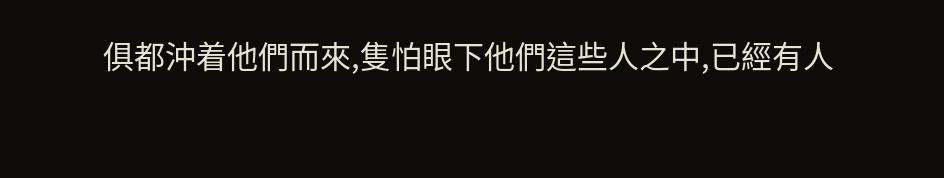俱都沖着他們而來,隻怕眼下他們這些人之中,已經有人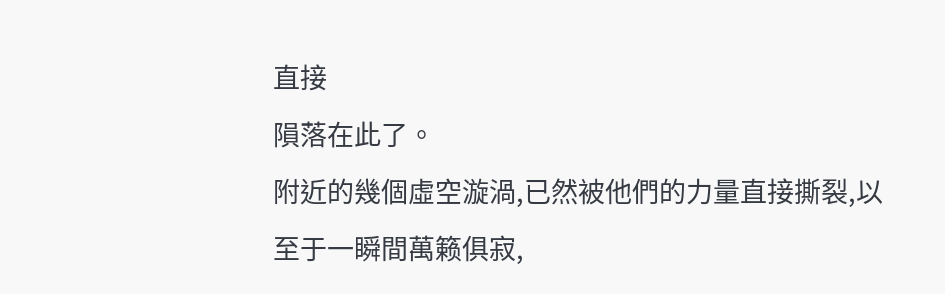直接
隕落在此了。
附近的幾個虛空漩渦,已然被他們的力量直接撕裂,以至于一瞬間萬籁俱寂,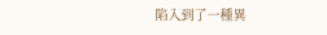陷入到了一種異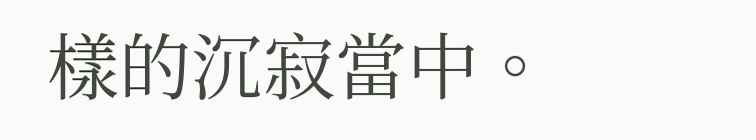樣的沉寂當中。